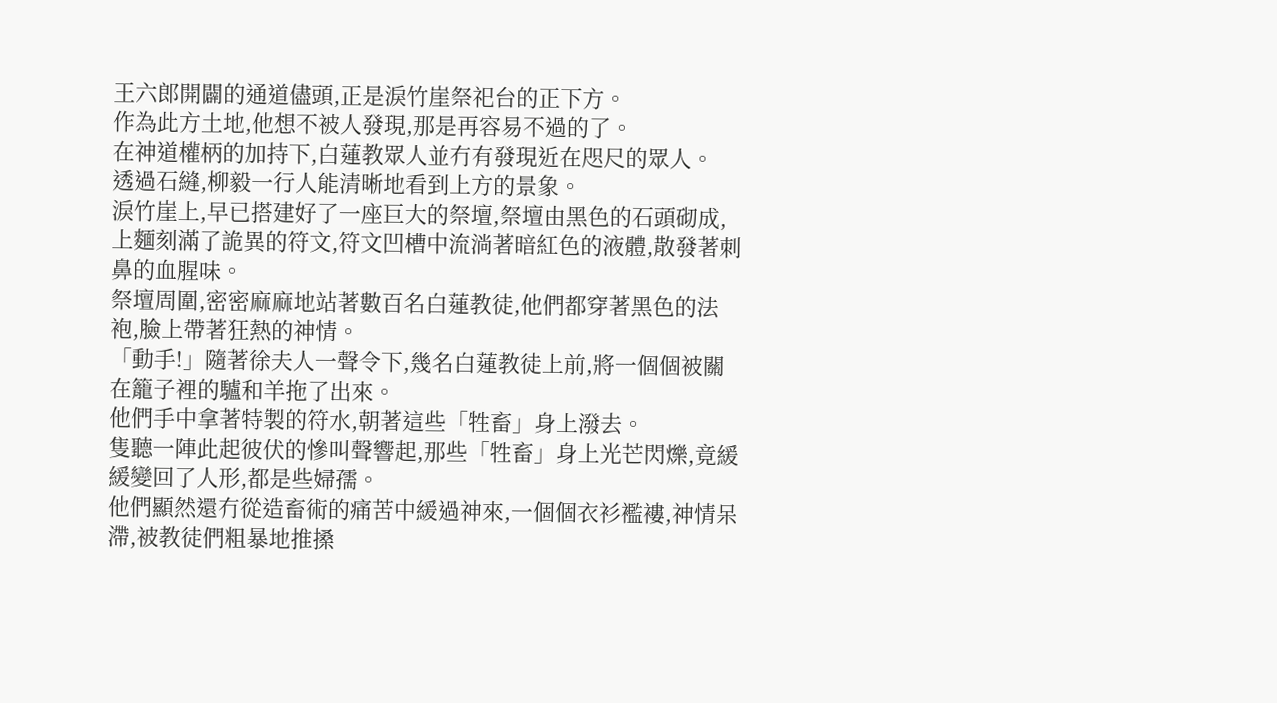王六郎開闢的通道儘頭,正是淚竹崖祭祀台的正下方。
作為此方土地,他想不被人發現,那是再容易不過的了。
在神道權柄的加持下,白蓮教眾人並冇有發現近在咫尺的眾人。
透過石縫,柳毅一行人能清晰地看到上方的景象。
淚竹崖上,早已搭建好了一座巨大的祭壇,祭壇由黑色的石頭砌成,上麵刻滿了詭異的符文,符文凹槽中流淌著暗紅色的液體,散發著刺鼻的血腥味。
祭壇周圍,密密麻麻地站著數百名白蓮教徒,他們都穿著黑色的法袍,臉上帶著狂熱的神情。
「動手!」隨著徐夫人一聲令下,幾名白蓮教徒上前,將一個個被關在籠子裡的驢和羊拖了出來。
他們手中拿著特製的符水,朝著這些「牲畜」身上潑去。
隻聽一陣此起彼伏的慘叫聲響起,那些「牲畜」身上光芒閃爍,竟緩緩變回了人形,都是些婦孺。
他們顯然還冇從造畜術的痛苦中緩過神來,一個個衣衫襤褸,神情呆滯,被教徒們粗暴地推搡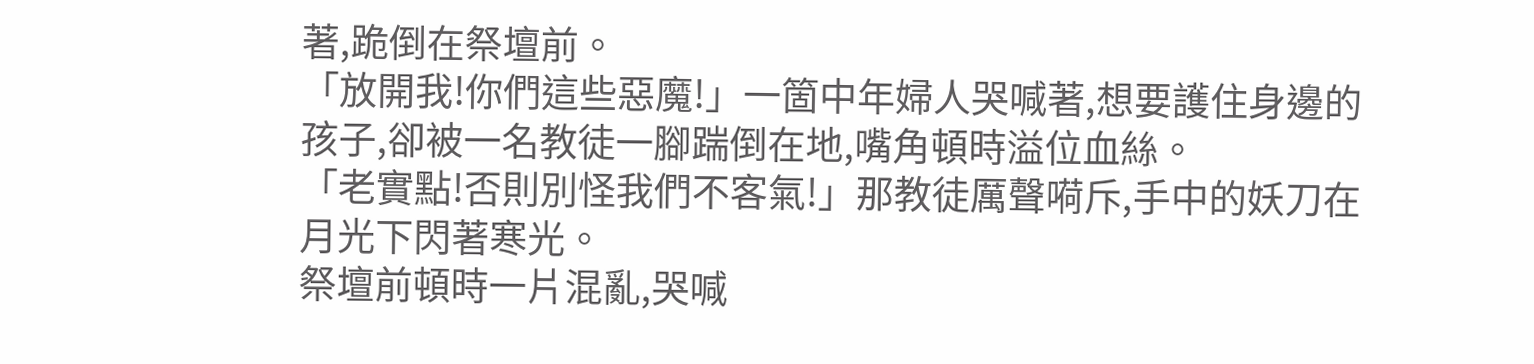著,跪倒在祭壇前。
「放開我!你們這些惡魔!」一箇中年婦人哭喊著,想要護住身邊的孩子,卻被一名教徒一腳踹倒在地,嘴角頓時溢位血絲。
「老實點!否則別怪我們不客氣!」那教徒厲聲嗬斥,手中的妖刀在月光下閃著寒光。
祭壇前頓時一片混亂,哭喊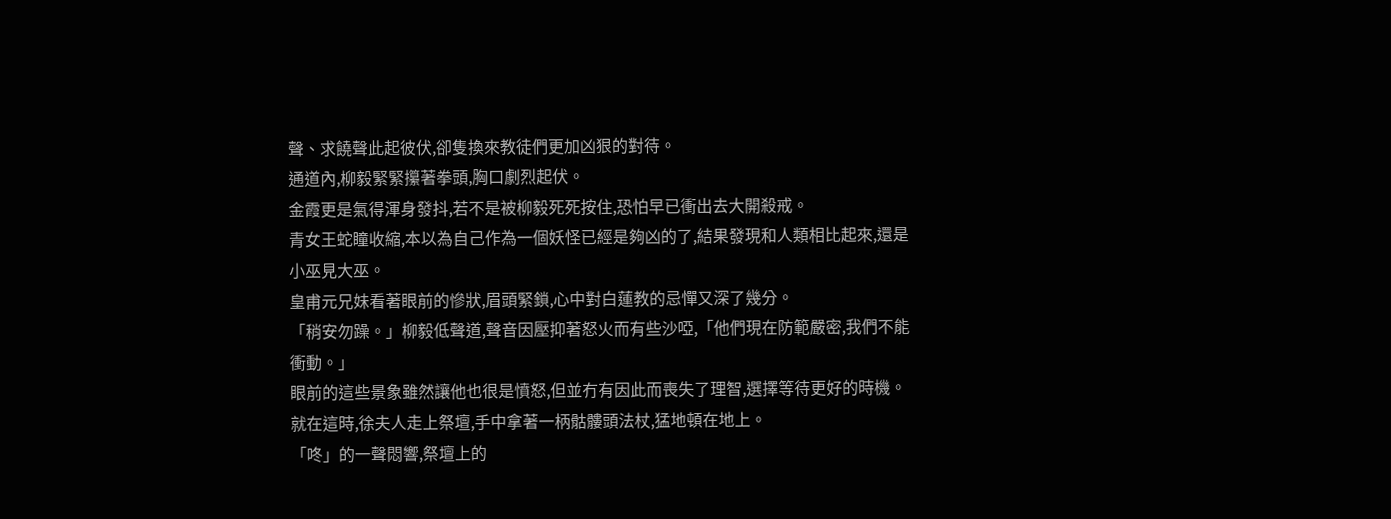聲、求饒聲此起彼伏,卻隻換來教徒們更加凶狠的對待。
通道內,柳毅緊緊攥著拳頭,胸口劇烈起伏。
金霞更是氣得渾身發抖,若不是被柳毅死死按住,恐怕早已衝出去大開殺戒。
青女王蛇瞳收縮,本以為自己作為一個妖怪已經是夠凶的了,結果發現和人類相比起來,還是小巫見大巫。
皇甫元兄妹看著眼前的慘狀,眉頭緊鎖,心中對白蓮教的忌憚又深了幾分。
「稍安勿躁。」柳毅低聲道,聲音因壓抑著怒火而有些沙啞,「他們現在防範嚴密,我們不能衝動。」
眼前的這些景象雖然讓他也很是憤怒,但並冇有因此而喪失了理智,選擇等待更好的時機。
就在這時,徐夫人走上祭壇,手中拿著一柄骷髏頭法杖,猛地頓在地上。
「咚」的一聲悶響,祭壇上的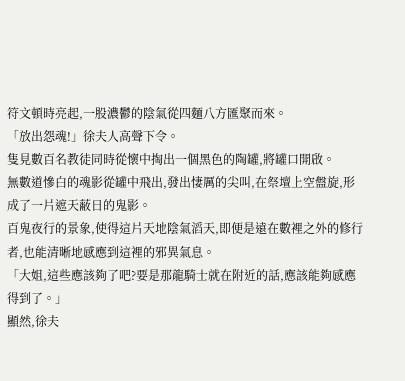符文頓時亮起,一股濃鬱的陰氣從四麵八方匯聚而來。
「放出怨魂!」徐夫人高聲下令。
隻見數百名教徒同時從懷中掏出一個黑色的陶罐,將罐口開啟。
無數道慘白的魂影從罐中飛出,發出悽厲的尖叫,在祭壇上空盤旋,形成了一片遮天蔽日的鬼影。
百鬼夜行的景象,使得這片天地陰氣滔天,即便是遠在數裡之外的修行者,也能清晰地感應到這裡的邪異氣息。
「大姐,這些應該夠了吧?要是那龍騎士就在附近的話,應該能夠感應得到了。」
顯然,徐夫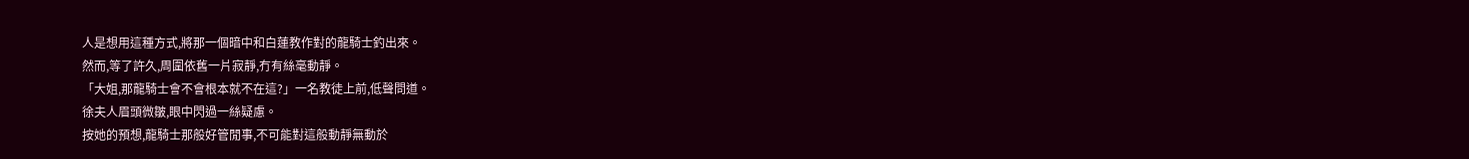人是想用這種方式,將那一個暗中和白蓮教作對的龍騎士釣出來。
然而,等了許久,周圍依舊一片寂靜,冇有絲毫動靜。
「大姐,那龍騎士會不會根本就不在這?」一名教徒上前,低聲問道。
徐夫人眉頭微皺,眼中閃過一絲疑慮。
按她的預想,龍騎士那般好管閒事,不可能對這般動靜無動於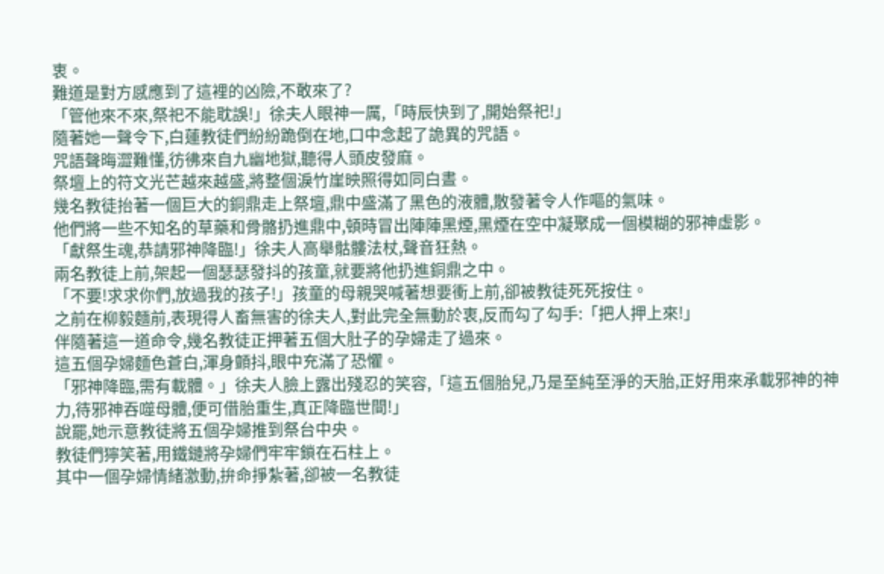衷。
難道是對方感應到了這裡的凶險,不敢來了?
「管他來不來,祭祀不能耽誤!」徐夫人眼神一厲,「時辰快到了,開始祭祀!」
隨著她一聲令下,白蓮教徒們紛紛跪倒在地,口中念起了詭異的咒語。
咒語聲晦澀難懂,彷彿來自九幽地獄,聽得人頭皮發麻。
祭壇上的符文光芒越來越盛,將整個淚竹崖映照得如同白晝。
幾名教徒抬著一個巨大的銅鼎走上祭壇,鼎中盛滿了黑色的液體,散發著令人作嘔的氣味。
他們將一些不知名的草藥和骨骼扔進鼎中,頓時冒出陣陣黑煙,黑煙在空中凝聚成一個模糊的邪神虛影。
「獻祭生魂,恭請邪神降臨!」徐夫人高舉骷髏法杖,聲音狂熱。
兩名教徒上前,架起一個瑟瑟發抖的孩童,就要將他扔進銅鼎之中。
「不要!求求你們,放過我的孩子!」孩童的母親哭喊著想要衝上前,卻被教徒死死按住。
之前在柳毅麵前,表現得人畜無害的徐夫人,對此完全無動於衷,反而勾了勾手:「把人押上來!」
伴隨著這一道命令,幾名教徒正押著五個大肚子的孕婦走了過來。
這五個孕婦麵色蒼白,渾身顫抖,眼中充滿了恐懼。
「邪神降臨,需有載體。」徐夫人臉上露出殘忍的笑容,「這五個胎兒,乃是至純至淨的天胎,正好用來承載邪神的神力,待邪神吞噬母體,便可借胎重生,真正降臨世間!」
說罷,她示意教徒將五個孕婦推到祭台中央。
教徒們獰笑著,用鐵鏈將孕婦們牢牢鎖在石柱上。
其中一個孕婦情緒激動,拚命掙紮著,卻被一名教徒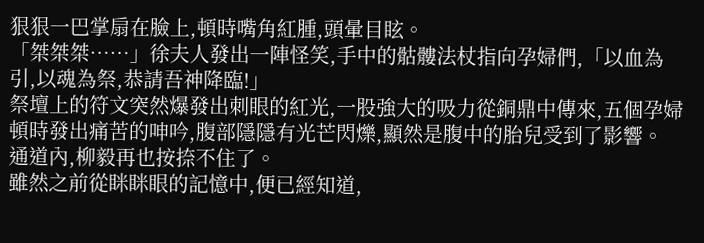狠狠一巴掌扇在臉上,頓時嘴角紅腫,頭暈目眩。
「桀桀桀……」徐夫人發出一陣怪笑,手中的骷髏法杖指向孕婦們,「以血為引,以魂為祭,恭請吾神降臨!」
祭壇上的符文突然爆發出刺眼的紅光,一股強大的吸力從銅鼎中傳來,五個孕婦頓時發出痛苦的呻吟,腹部隱隱有光芒閃爍,顯然是腹中的胎兒受到了影響。
通道內,柳毅再也按捺不住了。
雖然之前從眯眯眼的記憶中,便已經知道,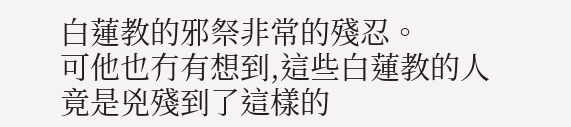白蓮教的邪祭非常的殘忍。
可他也冇有想到,這些白蓮教的人竟是兇殘到了這樣的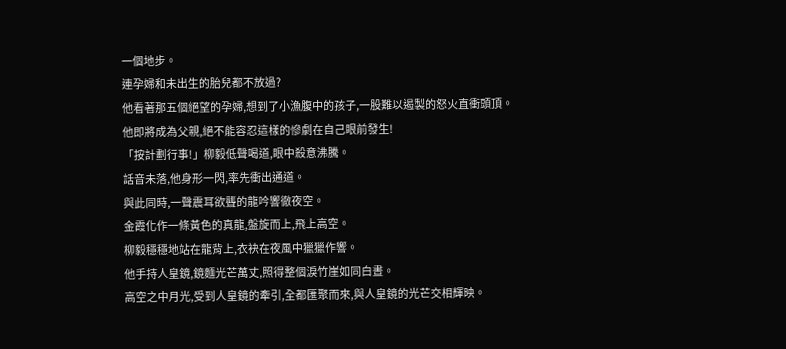一個地步。
連孕婦和未出生的胎兒都不放過?
他看著那五個絕望的孕婦,想到了小漁腹中的孩子,一股難以遏製的怒火直衝頭頂。
他即將成為父親,絕不能容忍這樣的慘劇在自己眼前發生!
「按計劃行事!」柳毅低聲喝道,眼中殺意沸騰。
話音未落,他身形一閃,率先衝出通道。
與此同時,一聲震耳欲聾的龍吟響徹夜空。
金霞化作一條黃色的真龍,盤旋而上,飛上高空。
柳毅穩穩地站在龍背上,衣袂在夜風中獵獵作響。
他手持人皇鏡,鏡麵光芒萬丈,照得整個淚竹崖如同白晝。
高空之中月光,受到人皇鏡的牽引,全都匯聚而來,與人皇鏡的光芒交相輝映。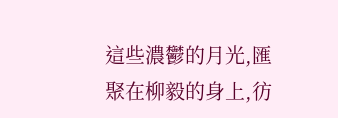這些濃鬱的月光,匯聚在柳毅的身上,彷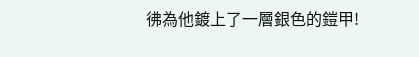彿為他鍍上了一層銀色的鎧甲!